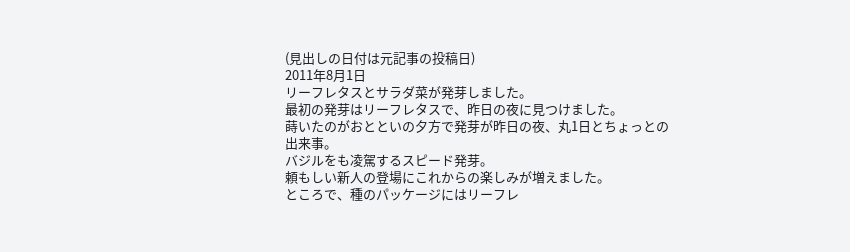(見出しの日付は元記事の投稿日)
2011年8月1日
リーフレタスとサラダ菜が発芽しました。
最初の発芽はリーフレタスで、昨日の夜に見つけました。
蒔いたのがおとといの夕方で発芽が昨日の夜、丸1日とちょっとの出来事。
バジルをも凌駕するスピード発芽。
頼もしい新人の登場にこれからの楽しみが増えました。
ところで、種のパッケージにはリーフレ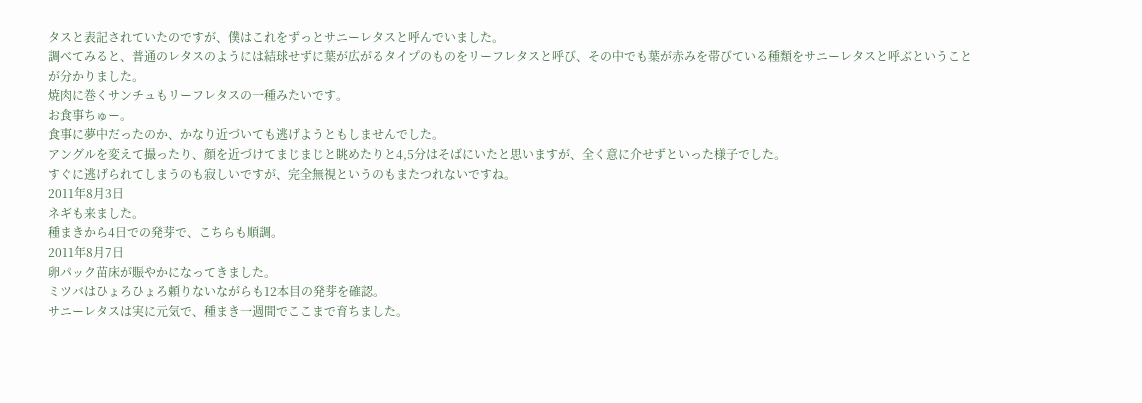タスと表記されていたのですが、僕はこれをずっとサニーレタスと呼んでいました。
調べてみると、普通のレタスのようには結球せずに葉が広がるタイプのものをリーフレタスと呼び、その中でも葉が赤みを帯びている種類をサニーレタスと呼ぶということが分かりました。
焼肉に巻くサンチュもリーフレタスの一種みたいです。
お食事ちゅー。
食事に夢中だったのか、かなり近づいても逃げようともしませんでした。
アングルを変えて撮ったり、顔を近づけてまじまじと眺めたりと4,5分はそばにいたと思いますが、全く意に介せずといった様子でした。
すぐに逃げられてしまうのも寂しいですが、完全無視というのもまたつれないですね。
2011年8月3日
ネギも来ました。
種まきから4日での発芽で、こちらも順調。
2011年8月7日
卵パック苗床が賑やかになってきました。
ミツバはひょろひょろ頼りないながらも12本目の発芽を確認。
サニーレタスは実に元気で、種まき一週間でここまで育ちました。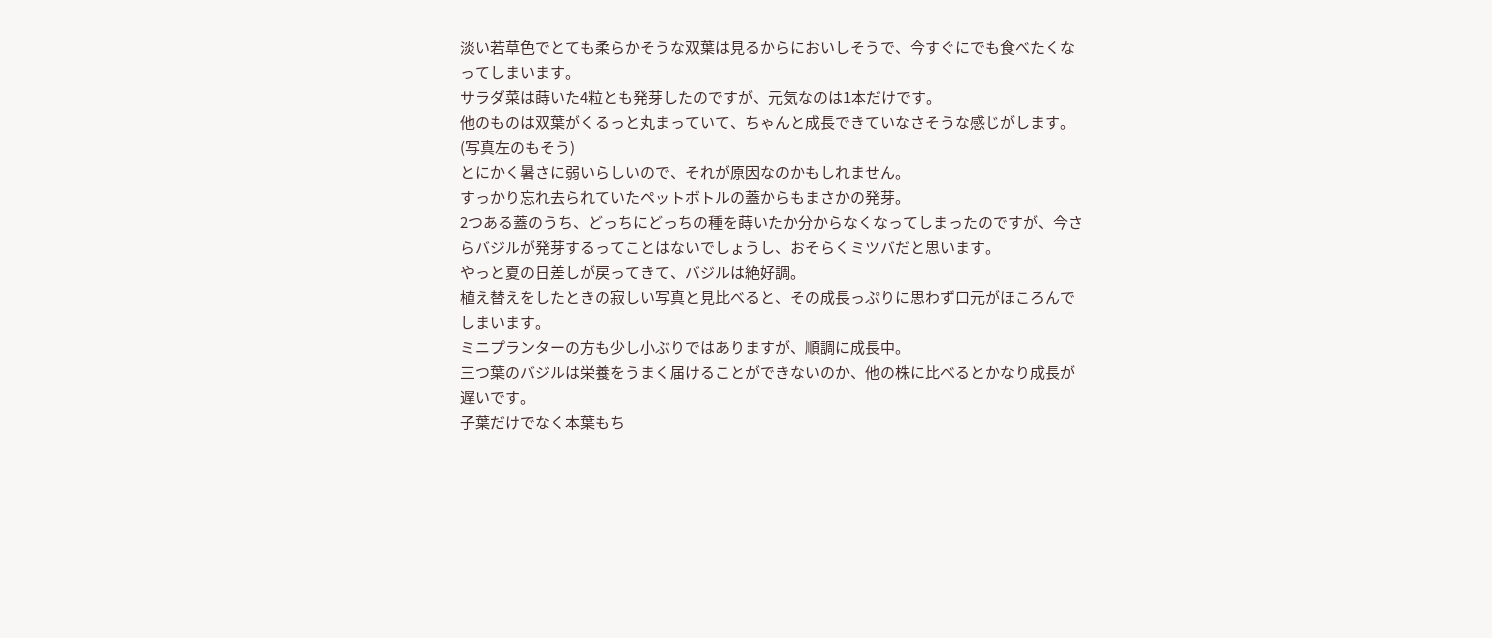淡い若草色でとても柔らかそうな双葉は見るからにおいしそうで、今すぐにでも食べたくなってしまいます。
サラダ菜は蒔いた4粒とも発芽したのですが、元気なのは1本だけです。
他のものは双葉がくるっと丸まっていて、ちゃんと成長できていなさそうな感じがします。(写真左のもそう)
とにかく暑さに弱いらしいので、それが原因なのかもしれません。
すっかり忘れ去られていたペットボトルの蓋からもまさかの発芽。
2つある蓋のうち、どっちにどっちの種を蒔いたか分からなくなってしまったのですが、今さらバジルが発芽するってことはないでしょうし、おそらくミツバだと思います。
やっと夏の日差しが戻ってきて、バジルは絶好調。
植え替えをしたときの寂しい写真と見比べると、その成長っぷりに思わず口元がほころんでしまいます。
ミニプランターの方も少し小ぶりではありますが、順調に成長中。
三つ葉のバジルは栄養をうまく届けることができないのか、他の株に比べるとかなり成長が遅いです。
子葉だけでなく本葉もち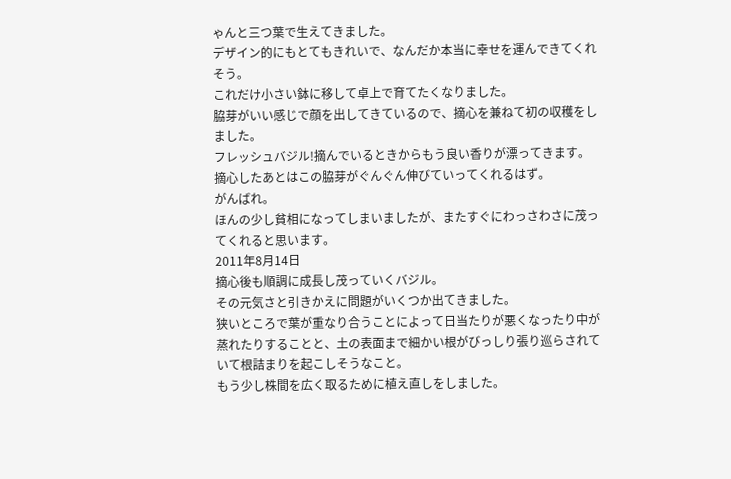ゃんと三つ葉で生えてきました。
デザイン的にもとてもきれいで、なんだか本当に幸せを運んできてくれそう。
これだけ小さい鉢に移して卓上で育てたくなりました。
脇芽がいい感じで顔を出してきているので、摘心を兼ねて初の収穫をしました。
フレッシュバジル!摘んでいるときからもう良い香りが漂ってきます。
摘心したあとはこの脇芽がぐんぐん伸びていってくれるはず。
がんばれ。
ほんの少し貧相になってしまいましたが、またすぐにわっさわさに茂ってくれると思います。
2011年8月14日
摘心後も順調に成長し茂っていくバジル。
その元気さと引きかえに問題がいくつか出てきました。
狭いところで葉が重なり合うことによって日当たりが悪くなったり中が蒸れたりすることと、土の表面まで細かい根がびっしり張り巡らされていて根詰まりを起こしそうなこと。
もう少し株間を広く取るために植え直しをしました。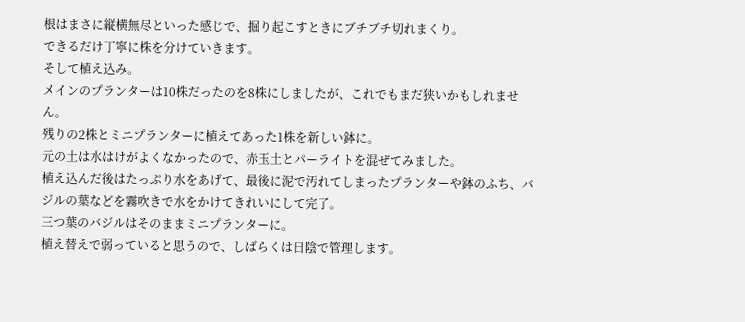根はまさに縦横無尽といった感じで、掘り起こすときにブチブチ切れまくり。
できるだけ丁寧に株を分けていきます。
そして植え込み。
メインのプランターは10株だったのを8株にしましたが、これでもまだ狭いかもしれません。
残りの2株とミニプランターに植えてあった1株を新しい鉢に。
元の土は水はけがよくなかったので、赤玉土とパーライトを混ぜてみました。
植え込んだ後はたっぷり水をあげて、最後に泥で汚れてしまったプランターや鉢のふち、バジルの葉などを霧吹きで水をかけてきれいにして完了。
三つ葉のバジルはそのままミニプランターに。
植え替えで弱っていると思うので、しばらくは日陰で管理します。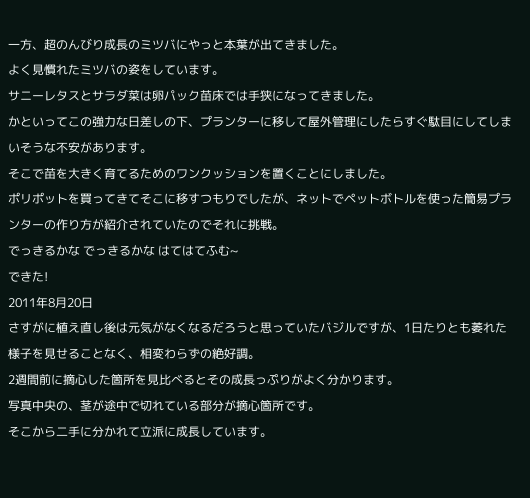一方、超のんびり成長のミツバにやっと本葉が出てきました。
よく見慣れたミツバの姿をしています。
サニーレタスとサラダ菜は卵パック苗床では手狭になってきました。
かといってこの強力な日差しの下、プランターに移して屋外管理にしたらすぐ駄目にしてしまいそうな不安があります。
そこで苗を大きく育てるためのワンクッションを置くことにしました。
ポリポットを買ってきてそこに移すつもりでしたが、ネットでペットボトルを使った簡易プランターの作り方が紹介されていたのでそれに挑戦。
でっきるかな でっきるかな はてはてふむ~
できた!
2011年8月20日
さすがに植え直し後は元気がなくなるだろうと思っていたバジルですが、1日たりとも萎れた様子を見せることなく、相変わらずの絶好調。
2週間前に摘心した箇所を見比べるとその成長っぷりがよく分かります。
写真中央の、茎が途中で切れている部分が摘心箇所です。
そこから二手に分かれて立派に成長しています。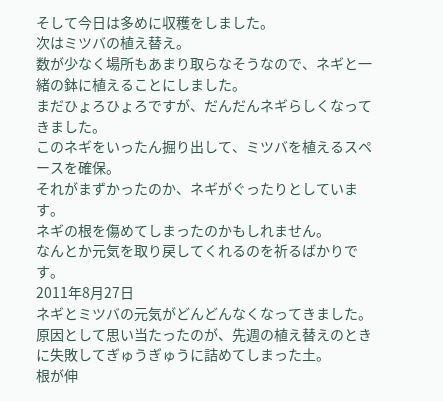そして今日は多めに収穫をしました。
次はミツバの植え替え。
数が少なく場所もあまり取らなそうなので、ネギと一緒の鉢に植えることにしました。
まだひょろひょろですが、だんだんネギらしくなってきました。
このネギをいったん掘り出して、ミツバを植えるスペースを確保。
それがまずかったのか、ネギがぐったりとしています。
ネギの根を傷めてしまったのかもしれません。
なんとか元気を取り戻してくれるのを祈るばかりです。
2011年8月27日
ネギとミツバの元気がどんどんなくなってきました。
原因として思い当たったのが、先週の植え替えのときに失敗してぎゅうぎゅうに詰めてしまった土。
根が伸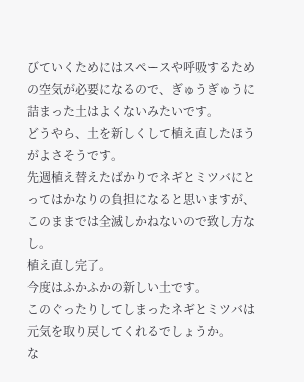びていくためにはスペースや呼吸するための空気が必要になるので、ぎゅうぎゅうに詰まった土はよくないみたいです。
どうやら、土を新しくして植え直したほうがよさそうです。
先週植え替えたばかりでネギとミツバにとってはかなりの負担になると思いますが、このままでは全滅しかねないので致し方なし。
植え直し完了。
今度はふかふかの新しい土です。
このぐったりしてしまったネギとミツバは元気を取り戻してくれるでしょうか。
な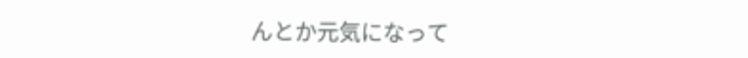んとか元気になって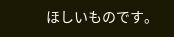ほしいものです。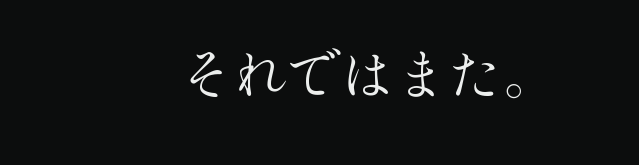それではまた。